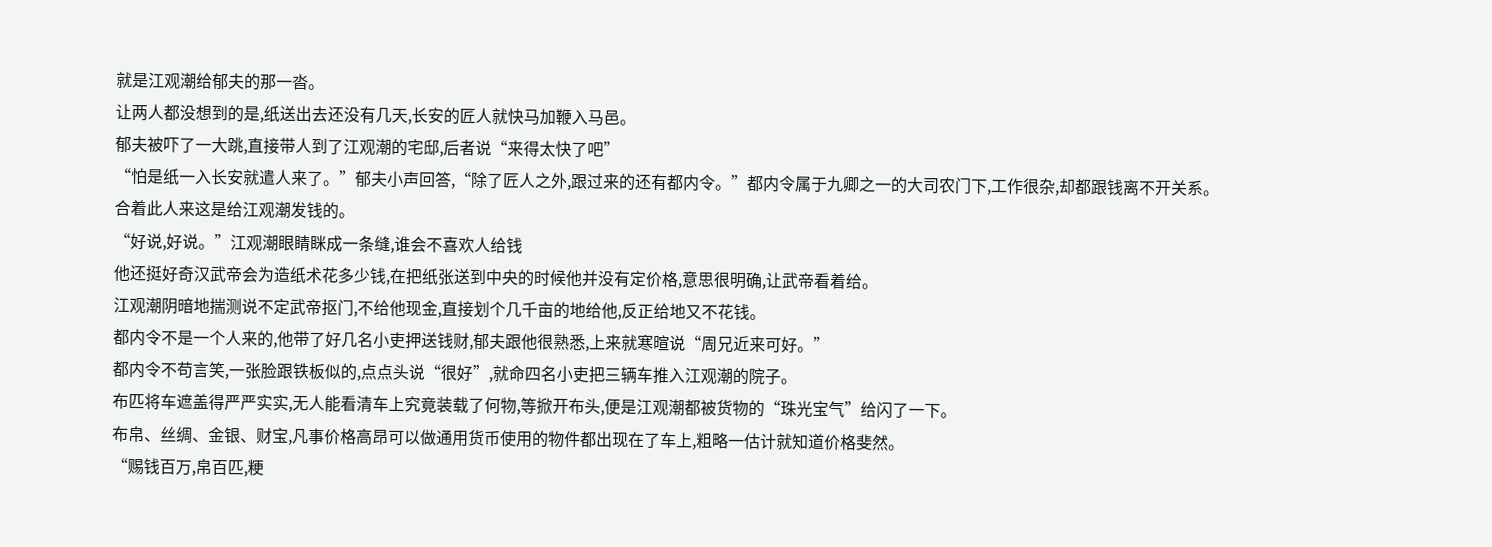就是江观潮给郁夫的那一沓。
让两人都没想到的是,纸送出去还没有几天,长安的匠人就快马加鞭入马邑。
郁夫被吓了一大跳,直接带人到了江观潮的宅邸,后者说“来得太快了吧”
“怕是纸一入长安就遣人来了。”郁夫小声回答,“除了匠人之外,跟过来的还有都内令。”都内令属于九卿之一的大司农门下,工作很杂,却都跟钱离不开关系。
合着此人来这是给江观潮发钱的。
“好说,好说。”江观潮眼睛眯成一条缝,谁会不喜欢人给钱
他还挺好奇汉武帝会为造纸术花多少钱,在把纸张送到中央的时候他并没有定价格,意思很明确,让武帝看着给。
江观潮阴暗地揣测说不定武帝抠门,不给他现金,直接划个几千亩的地给他,反正给地又不花钱。
都内令不是一个人来的,他带了好几名小吏押送钱财,郁夫跟他很熟悉,上来就寒暄说“周兄近来可好。”
都内令不苟言笑,一张脸跟铁板似的,点点头说“很好”,就命四名小吏把三辆车推入江观潮的院子。
布匹将车遮盖得严严实实,无人能看清车上究竟装载了何物,等掀开布头,便是江观潮都被货物的“珠光宝气”给闪了一下。
布帛、丝绸、金银、财宝,凡事价格高昂可以做通用货币使用的物件都出现在了车上,粗略一估计就知道价格斐然。
“赐钱百万,帛百匹,粳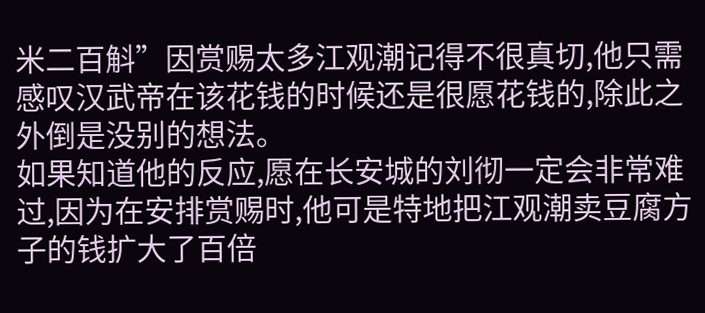米二百斛”因赏赐太多江观潮记得不很真切,他只需感叹汉武帝在该花钱的时候还是很愿花钱的,除此之外倒是没别的想法。
如果知道他的反应,愿在长安城的刘彻一定会非常难过,因为在安排赏赐时,他可是特地把江观潮卖豆腐方子的钱扩大了百倍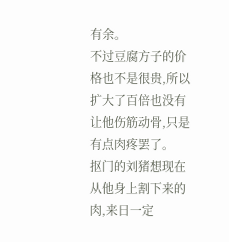有余。
不过豆腐方子的价格也不是很贵,所以扩大了百倍也没有让他伤筋动骨,只是有点肉疼罢了。
抠门的刘猪想现在从他身上割下来的肉,来日一定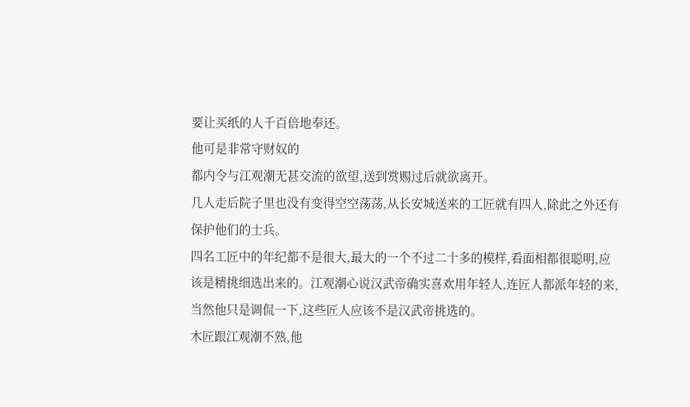要让买纸的人千百倍地奉还。
他可是非常守财奴的
都内令与江观潮无甚交流的欲望,送到赏赐过后就欲离开。
几人走后院子里也没有变得空空荡荡,从长安城送来的工匠就有四人,除此之外还有保护他们的士兵。
四名工匠中的年纪都不是很大,最大的一个不过二十多的模样,看面相都很聪明,应该是精挑细选出来的。江观潮心说汉武帝确实喜欢用年轻人,连匠人都派年轻的来,
当然他只是调侃一下,这些匠人应该不是汉武帝挑选的。
木匠跟江观潮不熟,他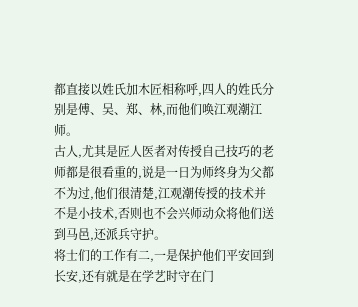都直接以姓氏加木匠相称呼,四人的姓氏分别是傅、吴、郑、林,而他们唤江观潮江师。
古人,尤其是匠人医者对传授自己技巧的老师都是很看重的,说是一日为师终身为父都不为过,他们很清楚,江观潮传授的技术并不是小技术,否则也不会兴师动众将他们送到马邑,还派兵守护。
将士们的工作有二,一是保护他们平安回到长安,还有就是在学艺时守在门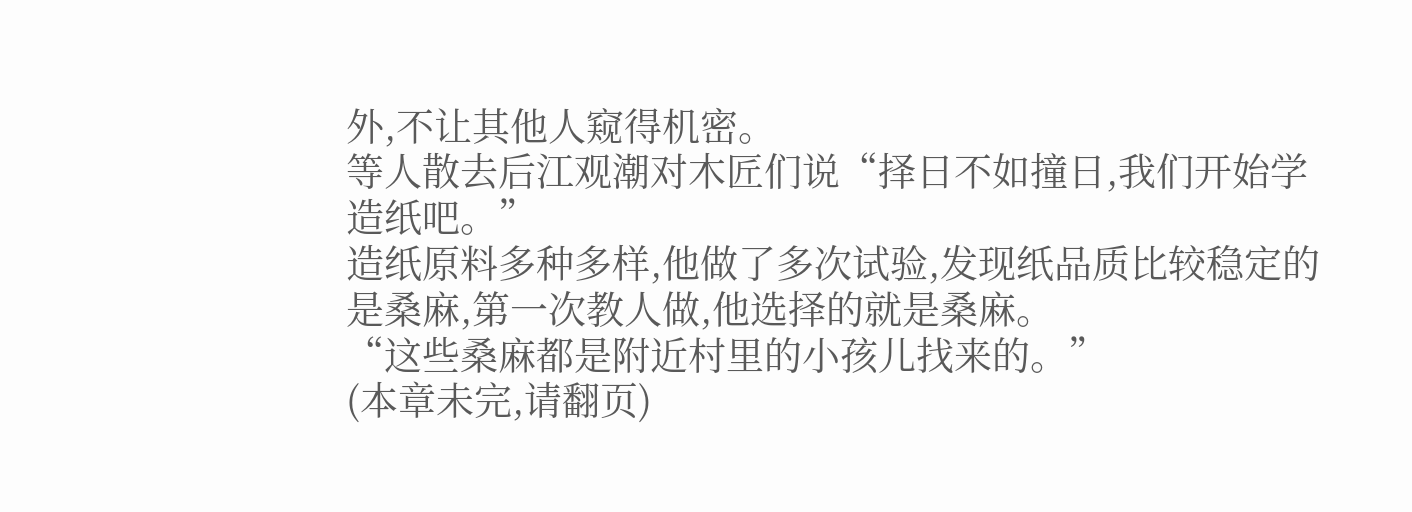外,不让其他人窥得机密。
等人散去后江观潮对木匠们说“择日不如撞日,我们开始学造纸吧。”
造纸原料多种多样,他做了多次试验,发现纸品质比较稳定的是桑麻,第一次教人做,他选择的就是桑麻。
“这些桑麻都是附近村里的小孩儿找来的。”
(本章未完,请翻页)